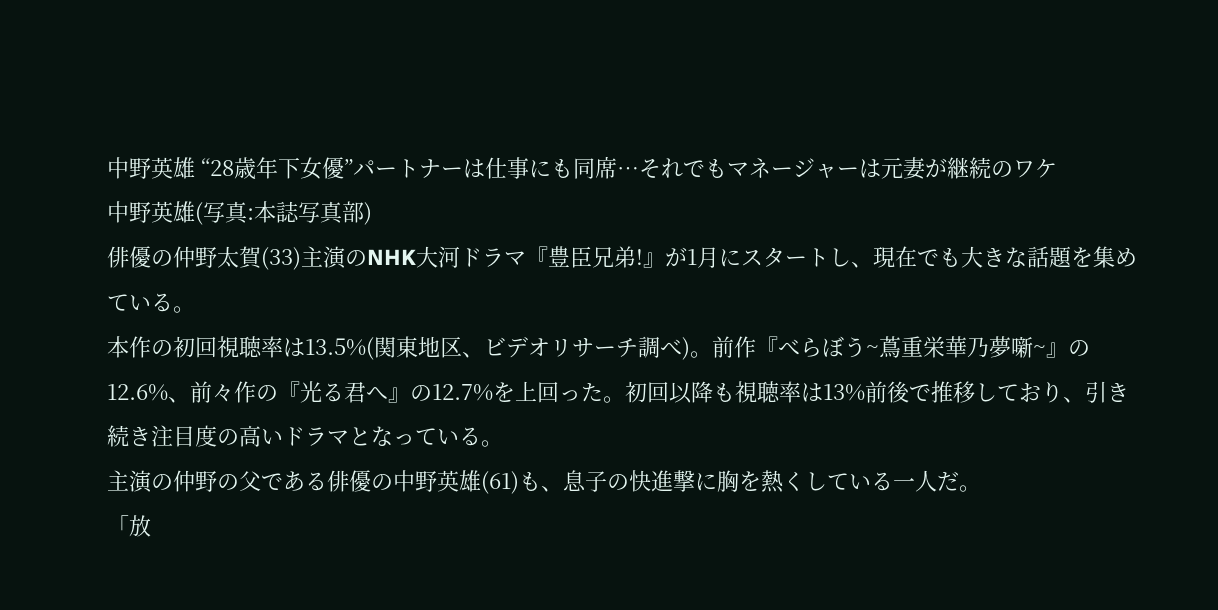中野英雄 “28歳年下女優”パートナーは仕事にも同席…それでもマネージャーは元妻が継続のワケ
中野英雄(写真:本誌写真部)
俳優の仲野太賀(33)主演のNHK大河ドラマ『豊臣兄弟!』が1月にスタートし、現在でも大きな話題を集めている。
本作の初回視聴率は13.5%(関東地区、ビデオリサーチ調べ)。前作『べらぼう~蔦重栄華乃夢噺~』の12.6%、前々作の『光る君へ』の12.7%を上回った。初回以降も視聴率は13%前後で推移しており、引き続き注目度の高いドラマとなっている。
主演の仲野の父である俳優の中野英雄(61)も、息子の快進撃に胸を熱くしている一人だ。
「放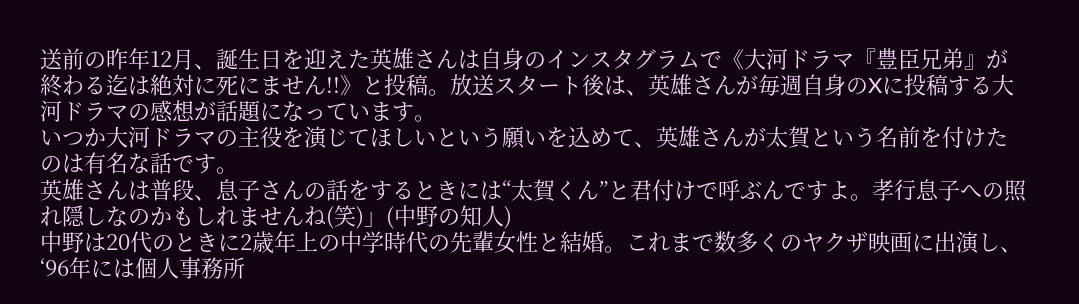送前の昨年12月、誕生日を迎えた英雄さんは自身のインスタグラムで《大河ドラマ『豊臣兄弟』が終わる迄は絶対に死にません!!》と投稿。放送スタート後は、英雄さんが毎週自身のXに投稿する大河ドラマの感想が話題になっています。
いつか大河ドラマの主役を演じてほしいという願いを込めて、英雄さんが太賀という名前を付けたのは有名な話です。
英雄さんは普段、息子さんの話をするときには“太賀くん”と君付けで呼ぶんですよ。孝行息子への照れ隠しなのかもしれませんね(笑)」(中野の知人)
中野は20代のときに2歳年上の中学時代の先輩女性と結婚。これまで数多くのヤクザ映画に出演し、‘96年には個人事務所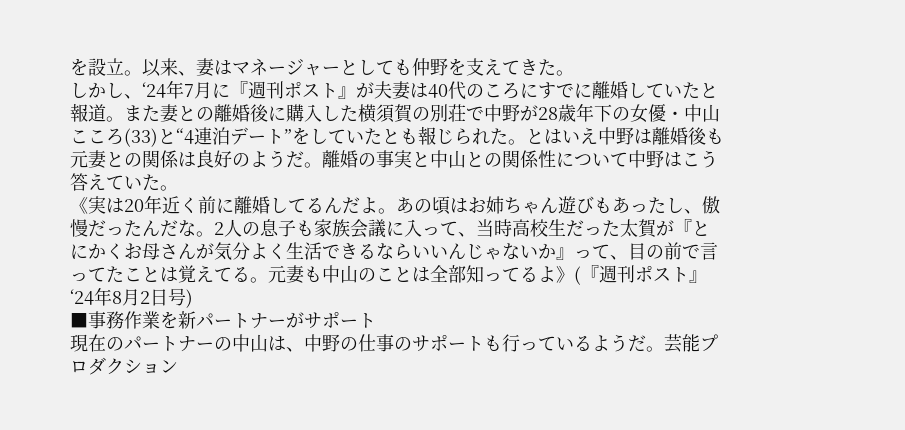を設立。以来、妻はマネージャーとしても仲野を支えてきた。
しかし、‘24年7月に『週刊ポスト』が夫妻は40代のころにすでに離婚していたと報道。また妻との離婚後に購入した横須賀の別荘で中野が28歳年下の女優・中山こころ(33)と“4連泊デート”をしていたとも報じられた。とはいえ中野は離婚後も元妻との関係は良好のようだ。離婚の事実と中山との関係性について中野はこう答えていた。
《実は20年近く前に離婚してるんだよ。あの頃はお姉ちゃん遊びもあったし、傲慢だったんだな。2人の息子も家族会議に入って、当時高校生だった太賀が『とにかくお母さんが気分よく生活できるならいいんじゃないか』って、目の前で言ってたことは覚えてる。元妻も中山のことは全部知ってるよ》(『週刊ポスト』‘24年8月2日号)
■事務作業を新パートナーがサポート
現在のパートナーの中山は、中野の仕事のサポートも行っているようだ。芸能プロダクション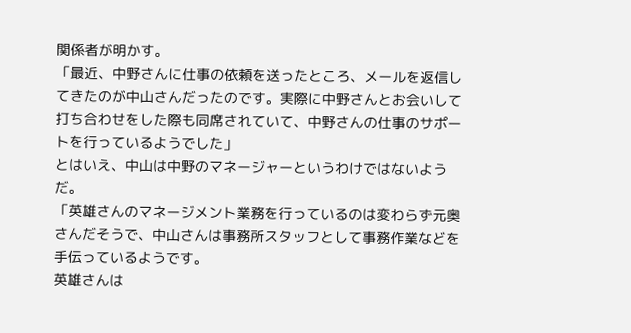関係者が明かす。
「最近、中野さんに仕事の依頼を送ったところ、メールを返信してきたのが中山さんだったのです。実際に中野さんとお会いして打ち合わせをした際も同席されていて、中野さんの仕事のサポートを行っているようでした」
とはいえ、中山は中野のマネージャーというわけではないようだ。
「英雄さんのマネージメント業務を行っているのは変わらず元奥さんだそうで、中山さんは事務所スタッフとして事務作業などを手伝っているようです。
英雄さんは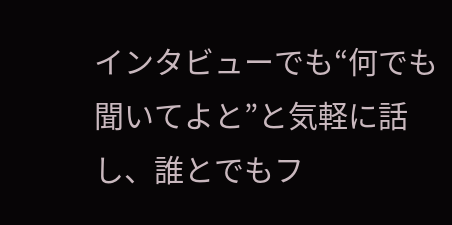インタビューでも“何でも聞いてよと”と気軽に話し、誰とでもフ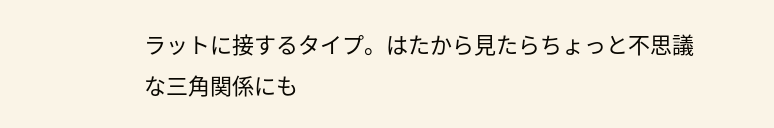ラットに接するタイプ。はたから見たらちょっと不思議な三角関係にも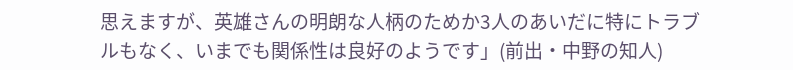思えますが、英雄さんの明朗な人柄のためか3人のあいだに特にトラブルもなく、いまでも関係性は良好のようです」(前出・中野の知人)